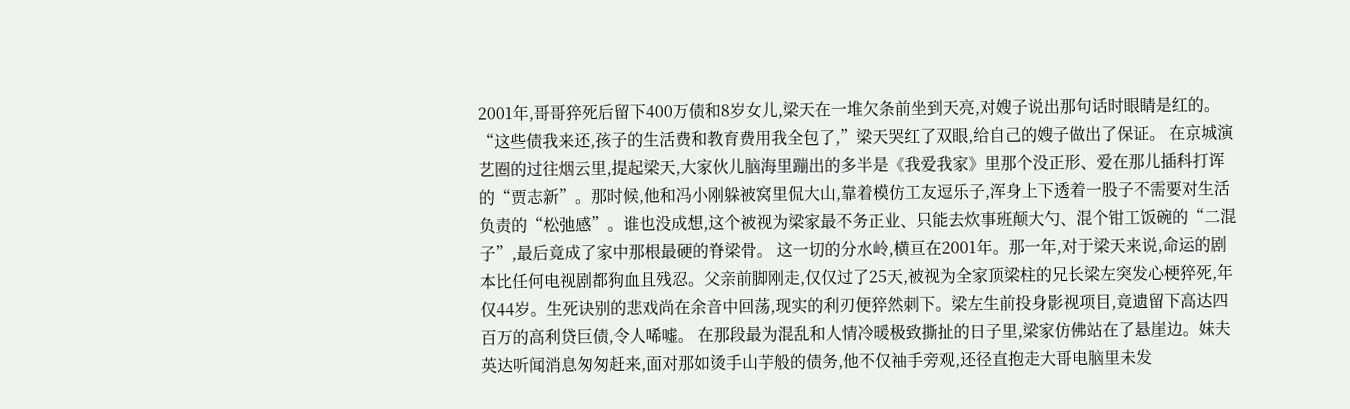2001年,哥哥猝死后留下400万债和8岁女儿,梁天在一堆欠条前坐到天亮,对嫂子说出那句话时眼睛是红的。“这些债我来还,孩子的生活费和教育费用我全包了,”梁天哭红了双眼,给自己的嫂子做出了保证。 在京城演艺圈的过往烟云里,提起梁天,大家伙儿脑海里蹦出的多半是《我爱我家》里那个没正形、爱在那儿插科打诨的“贾志新”。那时候,他和冯小刚躲被窝里侃大山,靠着模仿工友逗乐子,浑身上下透着一股子不需要对生活负责的“松弛感”。谁也没成想,这个被视为梁家最不务正业、只能去炊事班颠大勺、混个钳工饭碗的“二混子”,最后竟成了家中那根最硬的脊梁骨。 这一切的分水岭,横亘在2001年。那一年,对于梁天来说,命运的剧本比任何电视剧都狗血且残忍。父亲前脚刚走,仅仅过了25天,被视为全家顶梁柱的兄长梁左突发心梗猝死,年仅44岁。生死诀别的悲戏尚在余音中回荡,现实的利刃便猝然刺下。梁左生前投身影视项目,竟遗留下高达四百万的高利贷巨债,令人唏嘘。 在那段最为混乱和人情冷暖极致撕扯的日子里,梁家仿佛站在了悬崖边。妹夫英达听闻消息匆匆赶来,面对那如烫手山芋般的债务,他不仅袖手旁观,还径直抱走大哥电脑里未发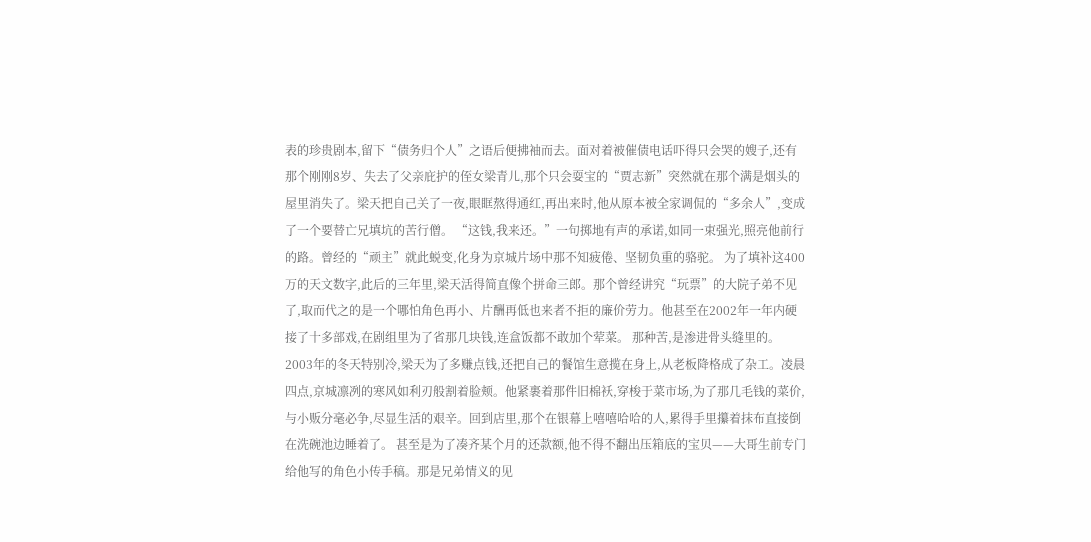表的珍贵剧本,留下“债务归个人”之语后便拂袖而去。面对着被催债电话吓得只会哭的嫂子,还有那个刚刚8岁、失去了父亲庇护的侄女梁青儿,那个只会耍宝的“贾志新”突然就在那个满是烟头的屋里消失了。梁天把自己关了一夜,眼眶熬得通红,再出来时,他从原本被全家调侃的“多余人”,变成了一个要替亡兄填坑的苦行僧。 “这钱,我来还。”一句掷地有声的承诺,如同一束强光,照亮他前行的路。曾经的“顽主”就此蜕变,化身为京城片场中那不知疲倦、坚韧负重的骆驼。 为了填补这400万的天文数字,此后的三年里,梁天活得简直像个拼命三郎。那个曾经讲究“玩票”的大院子弟不见了,取而代之的是一个哪怕角色再小、片酬再低也来者不拒的廉价劳力。他甚至在2002年一年内硬接了十多部戏,在剧组里为了省那几块钱,连盒饭都不敢加个荤菜。 那种苦,是渗进骨头缝里的。2003年的冬天特别冷,梁天为了多赚点钱,还把自己的餐馆生意揽在身上,从老板降格成了杂工。凌晨四点,京城凛冽的寒风如利刃般割着脸颊。他紧裹着那件旧棉袄,穿梭于菜市场,为了那几毛钱的菜价,与小贩分毫必争,尽显生活的艰辛。回到店里,那个在银幕上嘻嘻哈哈的人,累得手里攥着抹布直接倒在洗碗池边睡着了。 甚至是为了凑齐某个月的还款额,他不得不翻出压箱底的宝贝——大哥生前专门给他写的角色小传手稿。那是兄弟情义的见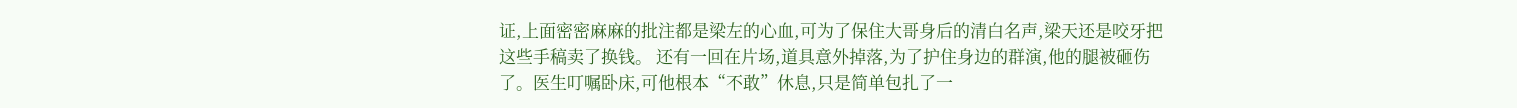证,上面密密麻麻的批注都是梁左的心血,可为了保住大哥身后的清白名声,梁天还是咬牙把这些手稿卖了换钱。 还有一回在片场,道具意外掉落,为了护住身边的群演,他的腿被砸伤了。医生叮嘱卧床,可他根本“不敢”休息,只是简单包扎了一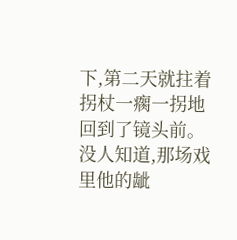下,第二天就拄着拐杖一瘸一拐地回到了镜头前。没人知道,那场戏里他的龇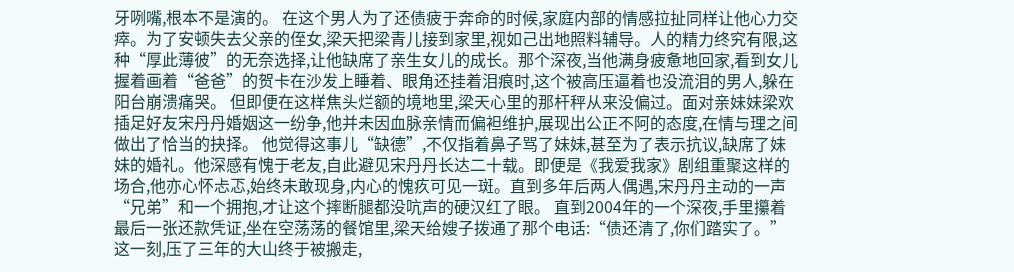牙咧嘴,根本不是演的。 在这个男人为了还债疲于奔命的时候,家庭内部的情感拉扯同样让他心力交瘁。为了安顿失去父亲的侄女,梁天把梁青儿接到家里,视如己出地照料辅导。人的精力终究有限,这种“厚此薄彼”的无奈选择,让他缺席了亲生女儿的成长。那个深夜,当他满身疲惫地回家,看到女儿握着画着“爸爸”的贺卡在沙发上睡着、眼角还挂着泪痕时,这个被高压逼着也没流泪的男人,躲在阳台崩溃痛哭。 但即便在这样焦头烂额的境地里,梁天心里的那杆秤从来没偏过。面对亲妹妹梁欢插足好友宋丹丹婚姻这一纷争,他并未因血脉亲情而偏袒维护,展现出公正不阿的态度,在情与理之间做出了恰当的抉择。 他觉得这事儿“缺德”,不仅指着鼻子骂了妹妹,甚至为了表示抗议,缺席了妹妹的婚礼。他深感有愧于老友,自此避见宋丹丹长达二十载。即便是《我爱我家》剧组重聚这样的场合,他亦心怀忐忑,始终未敢现身,内心的愧疚可见一斑。直到多年后两人偶遇,宋丹丹主动的一声“兄弟”和一个拥抱,才让这个摔断腿都没吭声的硬汉红了眼。 直到2004年的一个深夜,手里攥着最后一张还款凭证,坐在空荡荡的餐馆里,梁天给嫂子拨通了那个电话:“债还清了,你们踏实了。”这一刻,压了三年的大山终于被搬走,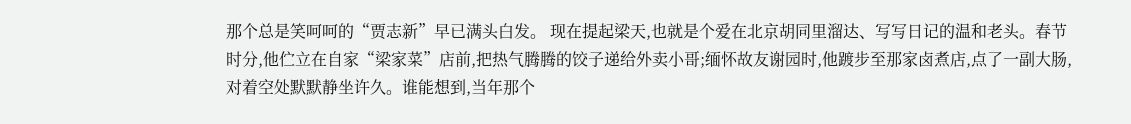那个总是笑呵呵的“贾志新”早已满头白发。 现在提起梁天,也就是个爱在北京胡同里溜达、写写日记的温和老头。春节时分,他伫立在自家“梁家菜”店前,把热气腾腾的饺子递给外卖小哥;缅怀故友谢园时,他踱步至那家卤煮店,点了一副大肠,对着空处默默静坐许久。谁能想到,当年那个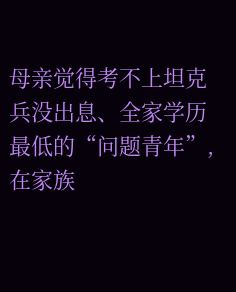母亲觉得考不上坦克兵没出息、全家学历最低的“问题青年”,在家族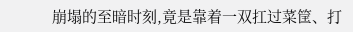崩塌的至暗时刻,竟是靠着一双扛过菜筐、打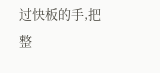过快板的手,把整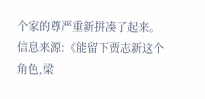个家的尊严重新拼凑了起来。 信息来源:《能留下贾志新这个角色,梁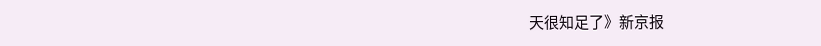天很知足了》新京报